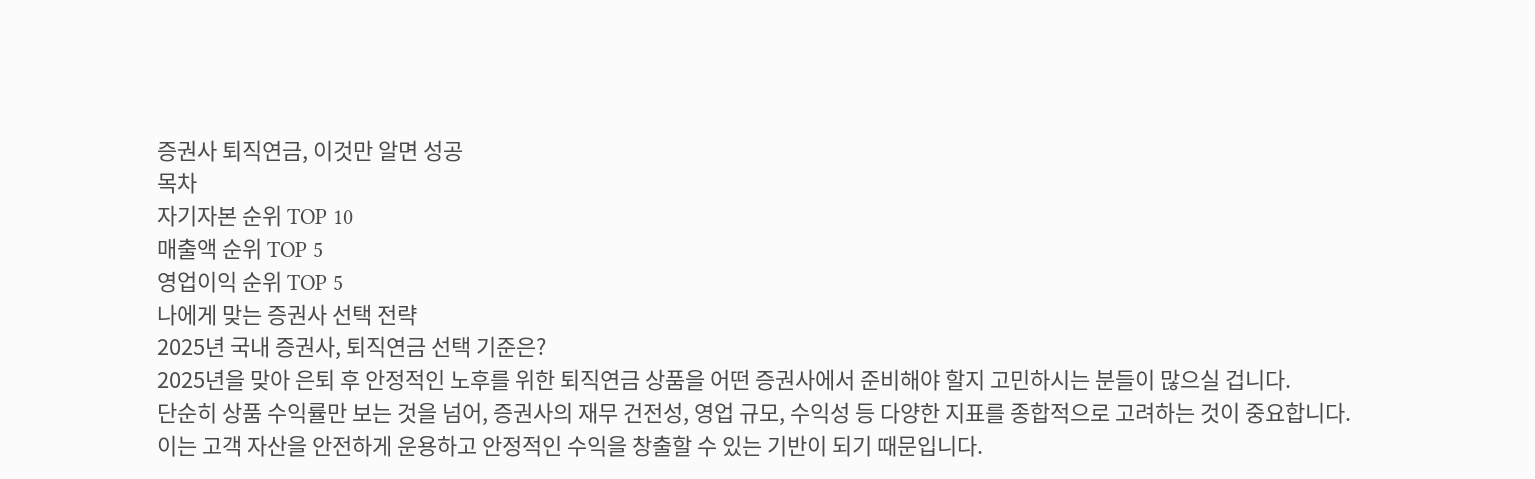증권사 퇴직연금, 이것만 알면 성공
목차
자기자본 순위 TOP 10
매출액 순위 TOP 5
영업이익 순위 TOP 5
나에게 맞는 증권사 선택 전략
2025년 국내 증권사, 퇴직연금 선택 기준은?
2025년을 맞아 은퇴 후 안정적인 노후를 위한 퇴직연금 상품을 어떤 증권사에서 준비해야 할지 고민하시는 분들이 많으실 겁니다.
단순히 상품 수익률만 보는 것을 넘어, 증권사의 재무 건전성, 영업 규모, 수익성 등 다양한 지표를 종합적으로 고려하는 것이 중요합니다.
이는 고객 자산을 안전하게 운용하고 안정적인 수익을 창출할 수 있는 기반이 되기 때문입니다.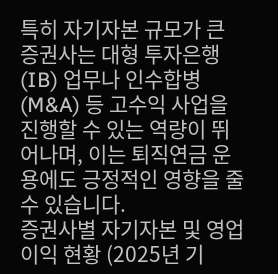특히 자기자본 규모가 큰 증권사는 대형 투자은행(IB) 업무나 인수합병(M&A) 등 고수익 사업을 진행할 수 있는 역량이 뛰어나며, 이는 퇴직연금 운용에도 긍정적인 영향을 줄 수 있습니다.
증권사별 자기자본 및 영업이익 현황 (2025년 기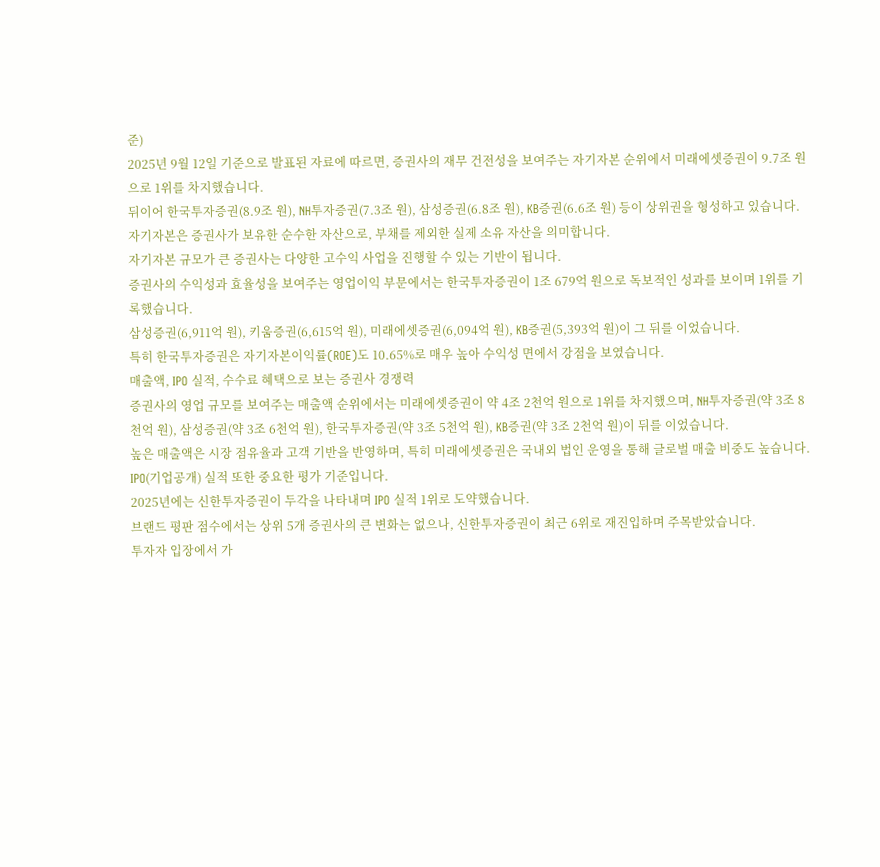준)
2025년 9월 12일 기준으로 발표된 자료에 따르면, 증권사의 재무 건전성을 보여주는 자기자본 순위에서 미래에셋증권이 9.7조 원으로 1위를 차지했습니다.
뒤이어 한국투자증권(8.9조 원), NH투자증권(7.3조 원), 삼성증권(6.8조 원), KB증권(6.6조 원) 등이 상위권을 형성하고 있습니다.
자기자본은 증권사가 보유한 순수한 자산으로, 부채를 제외한 실제 소유 자산을 의미합니다.
자기자본 규모가 큰 증권사는 다양한 고수익 사업을 진행할 수 있는 기반이 됩니다.
증권사의 수익성과 효율성을 보여주는 영업이익 부문에서는 한국투자증권이 1조 679억 원으로 독보적인 성과를 보이며 1위를 기록했습니다.
삼성증권(6,911억 원), 키움증권(6,615억 원), 미래에셋증권(6,094억 원), KB증권(5,393억 원)이 그 뒤를 이었습니다.
특히 한국투자증권은 자기자본이익률(ROE)도 10.65%로 매우 높아 수익성 면에서 강점을 보였습니다.
매출액, IPO 실적, 수수료 혜택으로 보는 증권사 경쟁력
증권사의 영업 규모를 보여주는 매출액 순위에서는 미래에셋증권이 약 4조 2천억 원으로 1위를 차지했으며, NH투자증권(약 3조 8천억 원), 삼성증권(약 3조 6천억 원), 한국투자증권(약 3조 5천억 원), KB증권(약 3조 2천억 원)이 뒤를 이었습니다.
높은 매출액은 시장 점유율과 고객 기반을 반영하며, 특히 미래에셋증권은 국내외 법인 운영을 통해 글로벌 매출 비중도 높습니다.
IPO(기업공개) 실적 또한 중요한 평가 기준입니다.
2025년에는 신한투자증권이 두각을 나타내며 IPO 실적 1위로 도약했습니다.
브랜드 평판 점수에서는 상위 5개 증권사의 큰 변화는 없으나, 신한투자증권이 최근 6위로 재진입하며 주목받았습니다.
투자자 입장에서 가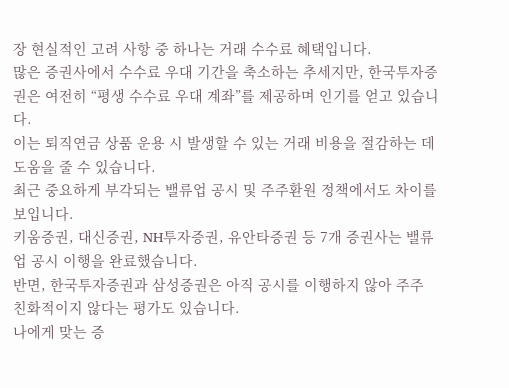장 현실적인 고려 사항 중 하나는 거래 수수료 혜택입니다.
많은 증권사에서 수수료 우대 기간을 축소하는 추세지만, 한국투자증권은 여전히 “평생 수수료 우대 계좌”를 제공하며 인기를 얻고 있습니다.
이는 퇴직연금 상품 운용 시 발생할 수 있는 거래 비용을 절감하는 데 도움을 줄 수 있습니다.
최근 중요하게 부각되는 밸류업 공시 및 주주환원 정책에서도 차이를 보입니다.
키움증권, 대신증권, NH투자증권, 유안타증권 등 7개 증권사는 밸류업 공시 이행을 완료했습니다.
반면, 한국투자증권과 삼성증권은 아직 공시를 이행하지 않아 주주 친화적이지 않다는 평가도 있습니다.
나에게 맞는 증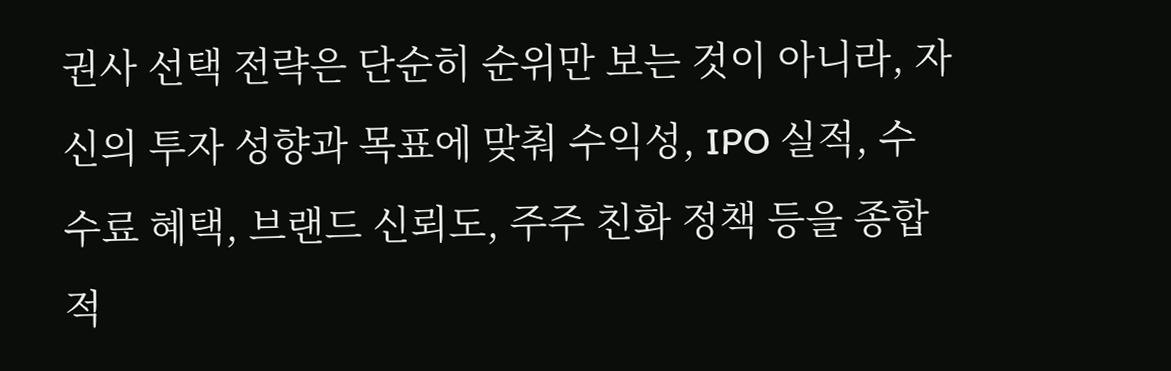권사 선택 전략은 단순히 순위만 보는 것이 아니라, 자신의 투자 성향과 목표에 맞춰 수익성, IPO 실적, 수수료 혜택, 브랜드 신뢰도, 주주 친화 정책 등을 종합적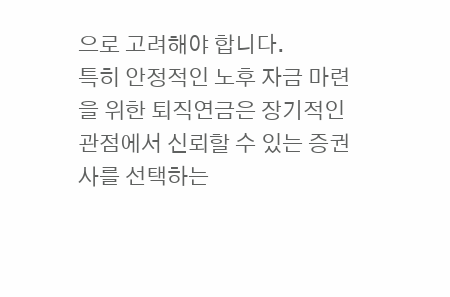으로 고려해야 합니다.
특히 안정적인 노후 자금 마련을 위한 퇴직연금은 장기적인 관점에서 신뢰할 수 있는 증권사를 선택하는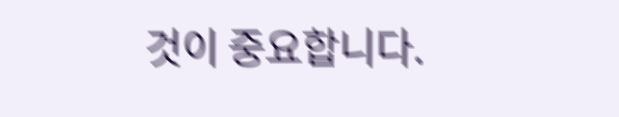것이 중요합니다.